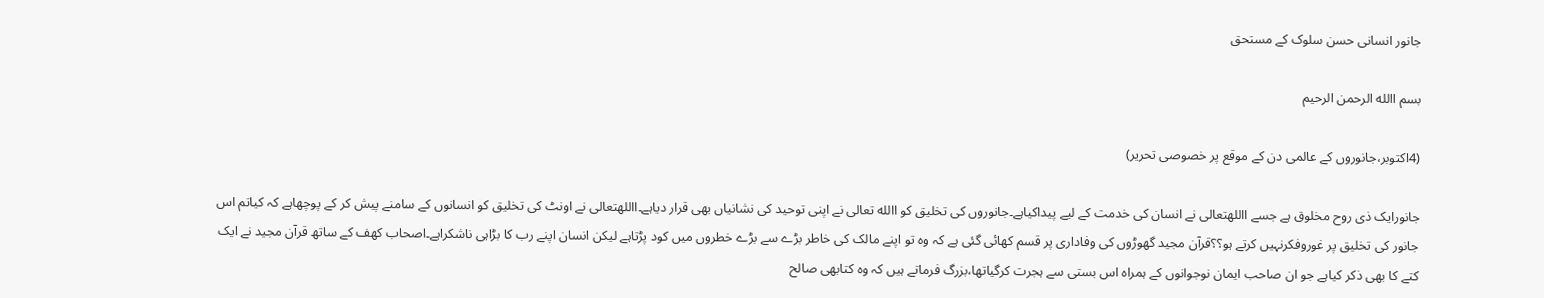جانور انسانی حسن سلوک کے مستحق

بسم االله الرحمن الرحیم

(4اکتوبر،جانوروں کے عالمی دن کے موقع پر خصوصی تحریر)

جانورایک ذی روح مخلوق ہے جسے االلهتعالی نے انسان کی خدمت کے لیے پیداکیاہے۔جانوروں کی تخلیق کو االله تعالی نے اپنی توحید کی نشانیاں بھی قرار دیاہے۔االلهتعالی نے اونٹ کی تخلیق کو انسانوں کے سامنے پیش کر کے پوچھاہے کہ کیاتم اس جانور کی تخلیق پر غوروفکرنہیں کرتے ہو؟؟قرآن مجید گھوڑوں کی وفاداری پر قسم کھائی گئی ہے کہ وہ تو اپنے مالک کی خاطر بڑے سے بڑے خطروں میں کود پڑتاہے لیکن انسان اپنے رب کا بڑاہی ناشکراہے۔اصحاب کھف کے ساتھ قرآن مجید نے ایک کتے کا بھی ذکر کیاہے جو ان صاحب ایمان نوجوانوں کے ہمراہ اس بستی سے ہجرت کرگیاتھا،بزرگ فرماتے ہیں کہ وہ کتابھی صالح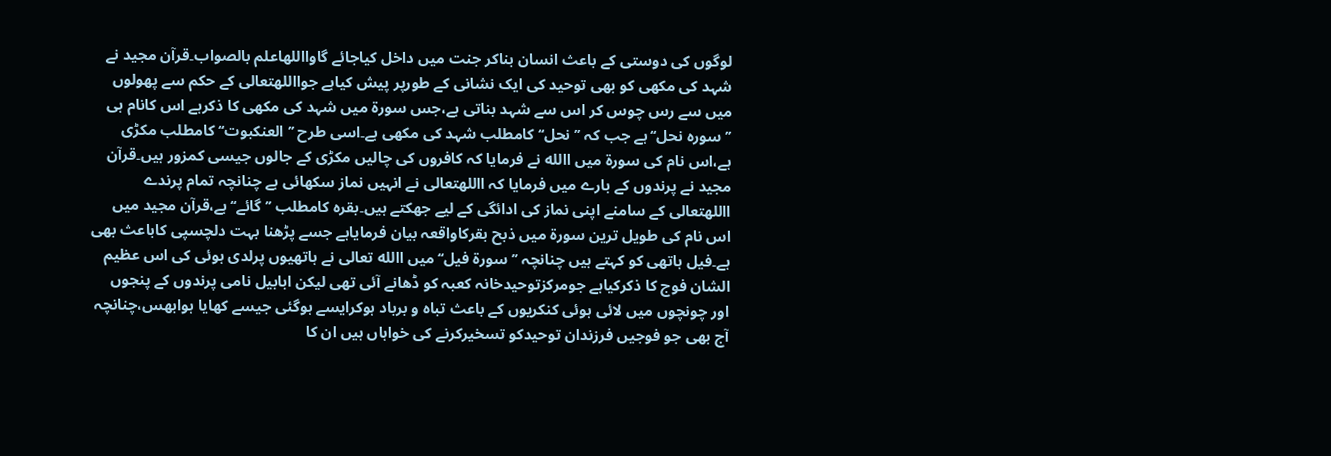لوگوں کی دوستی کے باعث انسان بناکر جنت میں داخل کیاجائے گاوااللهاعلم بالصواب۔قرآن مجید نے شہد کی مکھی کو بھی توحید کی ایک نشانی کے طورپر پیش کیاہے جوااللهتعالی کے حکم سے پھولوں میں سے رس چوس کر اس سے شہد بناتی ہے،جس سورۃ میں شہد کی مکھی کا ذکرہے اس کانام ہی ’’سورہ نحل‘‘ہے جب کہ ’’نحل‘‘کامطلب شہد کی مکھی ہے۔اسی طرح ’’العنکبوت‘‘کامطلب مکڑی ہے،اس نام کی سورۃ میں االله نے فرمایا کہ کافروں کی چالیں مکڑی کے جالوں جیسی کمزور ہیں۔قرآن مجید نے پرندوں کے بارے میں فرمایا کہ االلهتعالی نے انہیں نماز سکھائی ہے چنانچہ تمام پرندے االلهتعالی کے سامنے اپنی نماز کی ادائگی کے لیے جھکتے ہیں۔بقرہ کامطلب ’’گائے‘‘ہے،قرآن مجید میں اس نام کی طویل ترین سورۃ میں ذبح بقرکاواقعہ بیان فرمایاہے جسے پڑھنا بہت دلچسپی کاباعث بھی ہے۔فیل ہاتھی کو کہتے ہیں چنانچہ ’’سورۃ فیل‘‘میں االله تعالی نے ہاتھیوں پرلدی ہوئی کی اس عظیم الشان فوج کا ذکرکیاہے جومرکزتوحیدخانہ کعبہ کو ڈھانے آئی تھی لیکن ابابیل نامی پرندوں کے پنجوں اور چونچوں میں لائی ہوئی کنکریوں کے باعث تباہ و برباد ہوکرایسے ہوگئی جیسے کھایا ہوابھس،چنانچہ آج بھی جو فوجیں فرزندان توحیدکو تسخیرکرنے کی خواہاں ہیں ان کا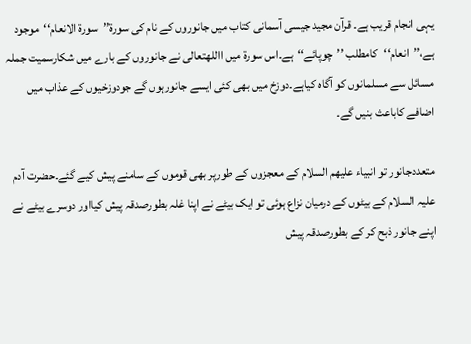یہی انجام قریب ہے۔ قرآن مجید جیسی آسمانی کتاب میں جانوروں کے نام کی سورۃ’’سورۃ الانعام‘‘موجود ہے،’’انعام‘‘کامطلب ’’چوپائے‘‘ہے۔اس سورۃ میں االلهتعالی نے جانوروں کے بارے میں شکارسمیت جملہ مسائل سے مسلمانوں کو آگاہ کیاہے۔دوزخ میں بھی کئی ایسے جانورہوں گے جودوزخیوں کے عذاب میں اضافے کاباعث بنیں گے۔

متعددجانور تو انبیاء علیھم السلام کے معجزوں کے طورپر بھی قوموں کے سامنے پیش کیے گئے۔حضرت آدم علیہ السلام کے بیٹوں کے درمیان نزاع ہوئی تو ایک بیٹے نے اپنا غلہ بطورصدقہ پیش کیااور دوسرے بیٹے نے اپنے جانور ذبح کر کے بطورصدقہ پیش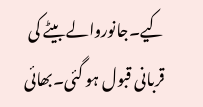کیے۔جانوروالے بیٹے کی قربانی قبول ہو گئی۔بھائی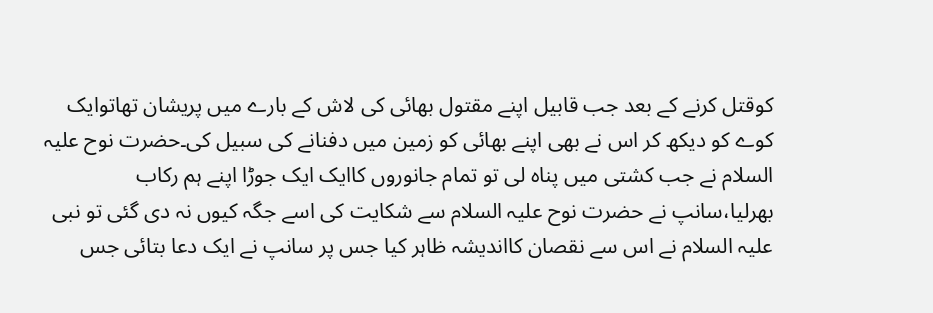کوقتل کرنے کے بعد جب قابیل اپنے مقتول بھائی کی لاش کے بارے میں پریشان تھاتوایک کوے کو دیکھ کر اس نے بھی اپنے بھائی کو زمین میں دفنانے کی سبیل کی۔حضرت نوح علیہ السلام نے جب کشتی میں پناہ لی تو تمام جانوروں کاایک ایک جوڑا اپنے ہم رکاب بھرلیا،سانپ نے حضرت نوح علیہ السلام سے شکایت کی اسے جگہ کیوں نہ دی گئی تو نبی علیہ السلام نے اس سے نقصان کااندیشہ ظاہر کیا جس پر سانپ نے ایک دعا بتائی جس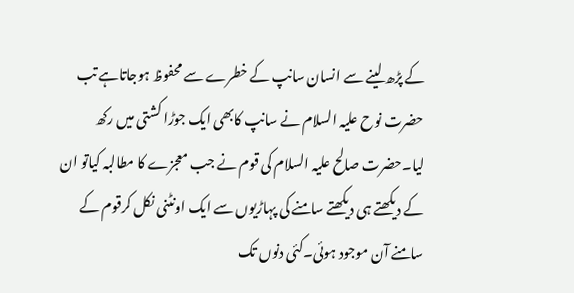کے پڑھ لینے سے انسان سانپ کے خطرے سے محفوظ ہوجاتاہے تب حضرت نوح علیہ السلام نے سانپ کابھی ایک جوڑا کشتی میں رکھ لیا۔حضرت صالح علیہ السلام کی قوم نے جب معجزے کا مطالبہ کیاتو ان کے دیکھتے ہی دیکھتے سامنے کی پہاڑیوں سے ایک اونٹنی نکل کرقوم کے سامنے آن موجود ہوئی۔کئی دنوں تک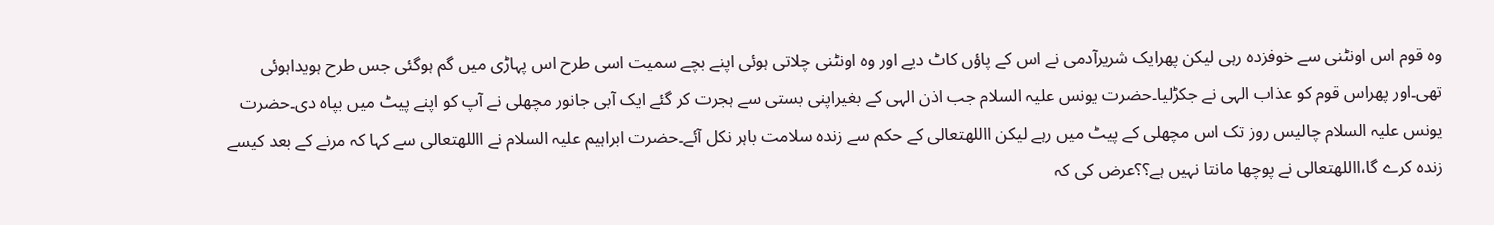وہ قوم اس اونٹنی سے خوفزدہ رہی لیکن پھرایک شریرآدمی نے اس کے پاؤں کاٹ دیے اور وہ اونٹنی چلاتی ہوئی اپنے بچے سمیت اسی طرح اس پہاڑی میں گم ہوگئی جس طرح ہویداہوئی تھی۔اور پھراس قوم کو عذاب الہی نے جکڑلیا۔حضرت یونس علیہ السلام جب اذن الہی کے بغیراپنی بستی سے ہجرت کر گئے ایک آبی جانور مچھلی نے آپ کو اپنے پیٹ میں بپاہ دی۔حضرت یونس علیہ السلام چالیس روز تک اس مچھلی کے پیٹ میں رہے لیکن االلهتعالی کے حکم سے زندہ سلامت باہر نکل آئے۔حضرت ابراہیم علیہ السلام نے االلهتعالی سے کہا کہ مرنے کے بعد کیسے زندہ کرے گا،االلهتعالی نے پوچھا مانتا نہیں ہے؟؟عرض کی کہ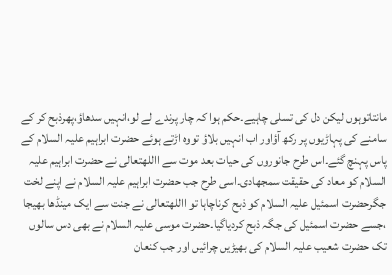مانتاتوہوں لیکن دل کی تسلی چاہیے۔حکم ہوا کہ چار پرندے لے لو،انہیں سدھاؤ،پھرذبح کر کے سامنے کی پہاڑیوں پر رکھ آؤاور اب انہیں بلاؤ تووہ اڑتے ہوئے حضرت ابراہیم علیہ السلام کے پاس پہنچ گئے۔اس طرح جانوروں کی حیات بعد موت سے االلهتعالی نے حضرت ابراہیم علیہ السلام کو معاد کی حقیقت سمجھادی۔اسی طرح جب حضرت ابراہیم علیہ السلام نے اپنے لخت جگرحضرت اسمئیل علیہ السلام کو ذبح کرناچاہا تو االلهتعالی نے جنت سے ایک مینڈھا بھیجا ،جسے حضرت اسمئیل کی جگہ ذبح کردیاگیا۔حضرت موسی علیہ السلام نے بھی دس سالوں تک حضرت شعیب علیہ السلام کی بھیڑیں چرائیں اور جب کنعان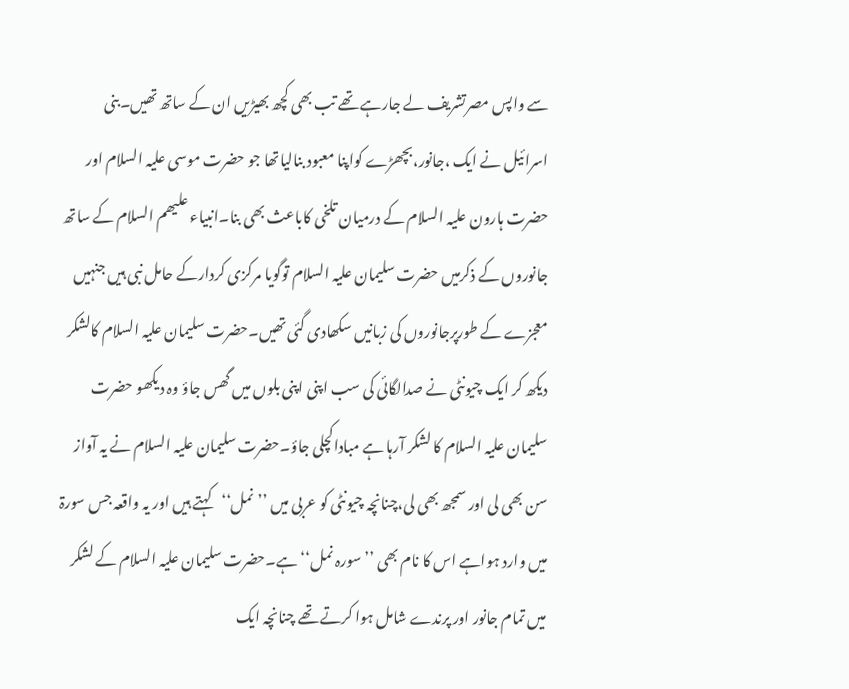سے واپس مصرتشریف لے جارہے تھے تب بھی کچھ بھیڑیں ان کے ساتھ تھیں۔بنی اسرائیل نے ایک ،جانور،بچھڑے کواپنا معبود بنالیاتھا جو حضرت موسی علیہ السلام اور حضرت ہارون علیہ السلام کے درمیان تلخی کاباعث بھی بنا۔انبیاء علیھم السلام کے ساتھ جانوروں کے ذکرمیں حضرت سلیمان علیہ السلام توگویا مرکزی کردارکے حامل نبی ہیں جنہیں معجزے کے طورپرجانوروں کی زبانیں سکھادی گئی تھیں۔حضرت سلیمان علیہ السلام کالشکر دیکھ کر ایک چیونٹی نے صدالگائی کی سب اپنی اپنی بلوں میں گھس جاؤ وہ دیکھو حضرت سلیمان علیہ السلام کا لشکر آرہا ہے مباداکچلی جاؤ۔حضرت سلیمان علیہ السلام نے یہ آواز سن بھی لی اور سمجھ بھی لی،چنانچہ چیونٹی کو عربی میں ’’نمل‘‘کہتے ہیں اور یہ واقعہ جس سورۃ میں وارد ہواہے اس کا نام بھی ’’سورہ نمل‘‘ہے۔حضرت سلیمان علیہ السلام کے لشکر میں تمام جانور اور پرندے شامل ہوا کرتے تھے چنانچہ ایک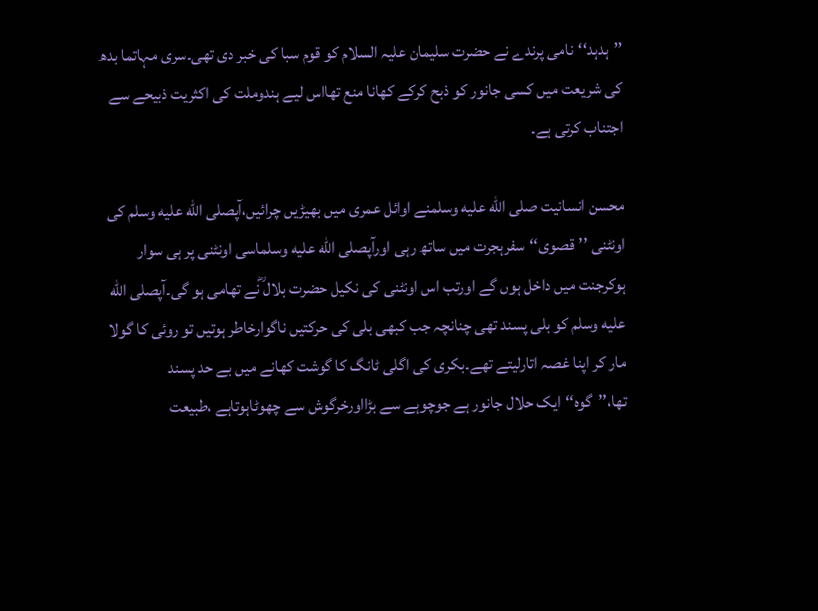’’ہدہد‘‘نامی پرندے نے حضرت سلیمان علیہ السلام کو قوم سبا کی خبر دی تھی۔سری مہاتما بدھ کی شریعت میں کسی جانور کو ذبح کرکے کھانا منع تھااس لیے ہندوملت کی اکثریت ذبیحے سے اجتناب کرتی ہے۔

محسن انسانیت صلى الله عليه وسلمنے اوائل عمری میں بھیڑیں چرائیں،آپصلى الله عليه وسلم کی اونٹنی ’’قصوی‘‘سفرہجرت میں ساتھ رہی اورآپصلى الله عليه وسلماسی اونٹنی پر ہی سوار ہوکرجنت میں داخل ہوں گے اورتب اس اونٹنی کی نکیل حضرت بلال ؓنے تھامی ہو گی۔آپصلى الله عليه وسلم کو بلی پسند تھی چنانچہ جب کبھی بلی کی حرکتیں ناگوارخاطر ہوتیں تو روئی کا گولا مار کر اپنا غصہ اتارلیتے تھے۔بکری کی اگلی ٹانگ کا گوشت کھانے میں بے حد پسند تھا،’’گوہ‘‘ایک حلال جانور ہے جوچوہے سے بڑااورخرگوش سے چھوٹاہوتاہے ،طبیعت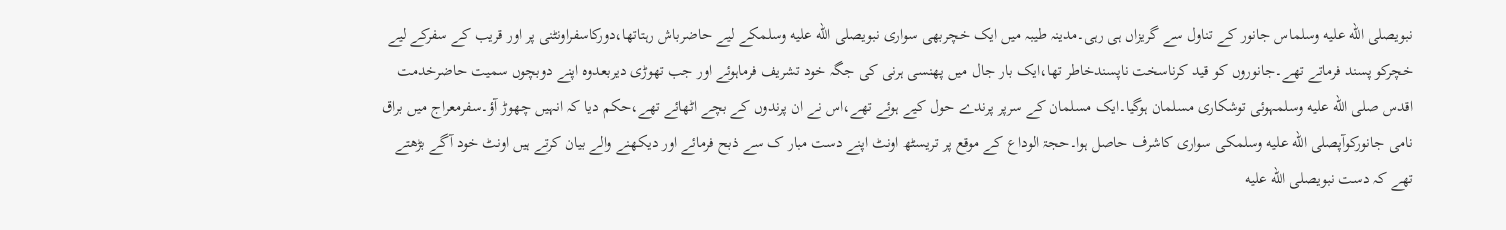نبویصلى الله عليه وسلماس جانور کے تناول سے گریزاں ہی رہی۔مدینہ طیبہ میں ایک خچربھی سواری نبویصلى الله عليه وسلمکے لیے حاضرباش رہتاتھا،دورکاسفراونٹنی پر اور قریب کے سفرکے لیے خچرکو پسند فرماتے تھے۔جانوروں کو قید کرناسخت ناپسندخاطر تھا،ایک بار جال میں پھنسی ہرنی کی جگہ خود تشریف فرماہوئے اور جب تھوڑی دیربعدوہ اپنے دوبچوں سمیت حاضرخدمت اقدس صلى الله عليه وسلمہوئی توشکاری مسلمان ہوگیا۔ایک مسلمان کے سرپر پرندے حول کیے ہوئے تھے،اس نے ان پرندوں کے بچے اٹھائے تھے،حکم دیا کہ انہیں چھوڑ آؤ۔سفرمعراج میں براق نامی جانورکوآپصلى الله عليه وسلمکی سواری کاشرف حاصل ہوا۔حجۃ الوداع کے موقع پر تریسٹھ اونٹ اپنے دست مبار ک سے ذبح فرمائے اور دیکھنے والے بیان کرتے ہیں اونٹ خود آگے بڑھتے تھے کہ دست نبویصلى الله عليه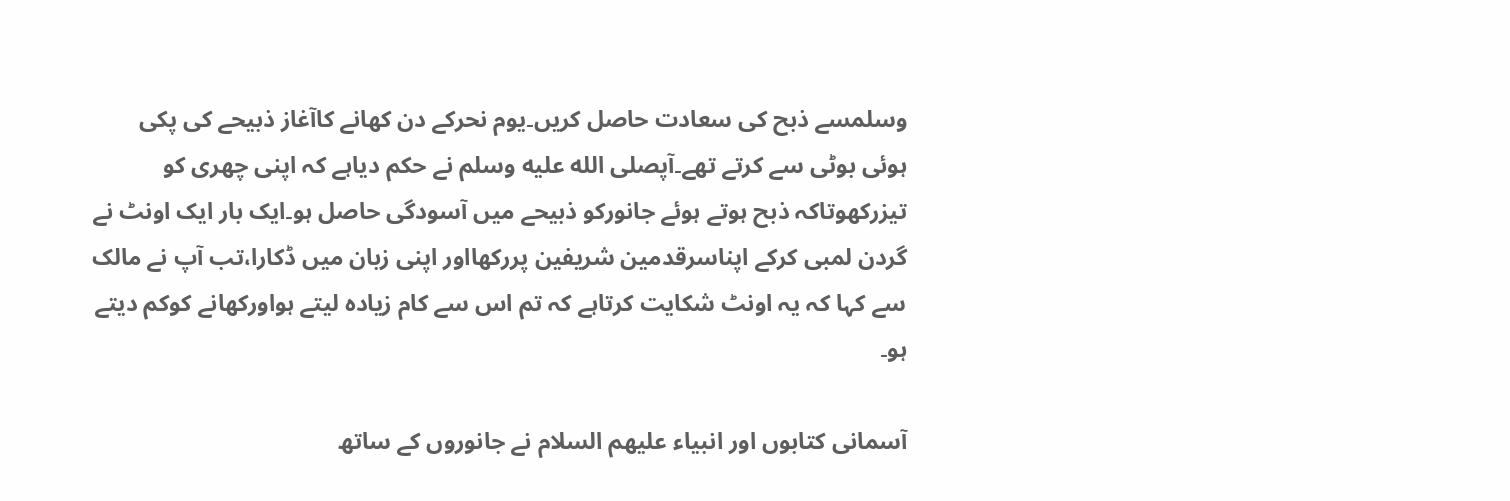وسلمسے ذبح کی سعادت حاصل کریں۔یوم نحرکے دن کھانے کاآغاز ذبیحے کی پکی ہوئی بوٹی سے کرتے تھے۔آپصلى الله عليه وسلم نے حکم دیاہے کہ اپنی چھری کو تیزرکھوتاکہ ذبح ہوتے ہوئے جانورکو ذبیحے میں آسودگی حاصل ہو۔ایک بار ایک اونٹ نے گردن لمبی کرکے اپناسرقدمین شریفین پررکھااور اپنی زبان میں ڈکارا،تب آپ نے مالک سے کہا کہ یہ اونٹ شکایت کرتاہے کہ تم اس سے کام زیادہ لیتے ہواورکھانے کوکم دیتے ہو۔

آسمانی کتابوں اور انبیاء علیھم السلام نے جانوروں کے ساتھ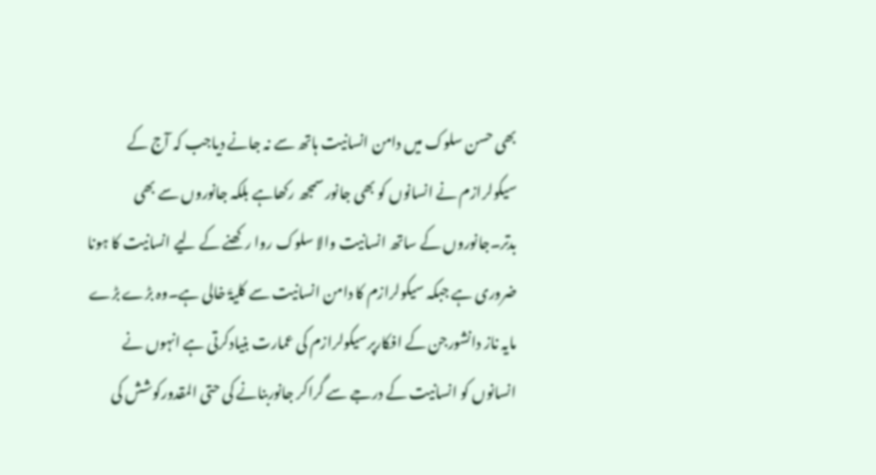بھی حسن سلوک میں دامن انسانیت ہاتھ سے نہ جانے دیاجب کہ آج کے سیکولرازم نے انسانوں کو بھی جانور سمجھ رکھاہے بلکہ جانوروں سے بھی بدتر۔جانوروں کے ساتھ انسانیت والا سلوک روا رکھنے کے لیے انسانیت کا ہونا ضروری ہے جبکہ سیکولرازم کا دامن انسانیت سے کلیۃَ خالی ہے۔وہ بڑے بڑے مایہ ناز دانشورجن کے افکارپرسیکولرازم کی عمارت بنیادکرتی ہے انہوں نے انسانوں کو انسانیت کے درجے سے گراکر جانوربنانے کی حتی المقدورکوشش کی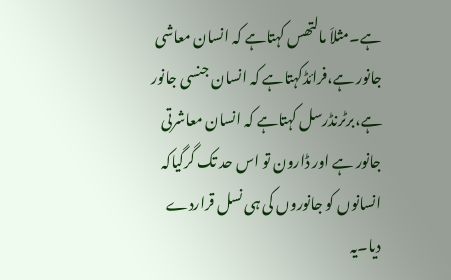ہے۔مثلاَ مالتھس کہتاہے کہ انسان معاشی جانور ہے،فرائڈکہتاہے کہ انسان جنسی جانور ہے،برٹرنڈرسل کہتاہے کہ انسان معاشرتی جانور ہے اور ڈارون تو اس حد تک گرگیاکہ انسانوں کو جانوروں کی ہی نسل قراردے دیا۔یہ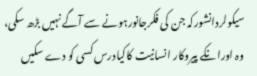سیکولردانشورکہ جن کی فکرجانورہونے سے آگے نہیں بڑھ سکی، وہ اورانکے پیروکار انسانیت کاکیادرس کسی کو دے سکیں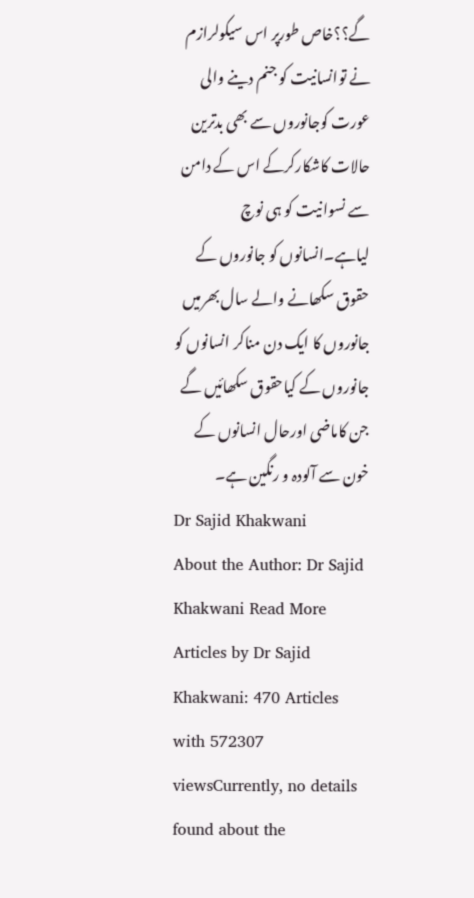گے؟؟خاص طورپر اس سیکولرازم نے توانسانیت کو جنم دینے والی عورت کوجانوروں سے بھی بدترین حالات کاشکارکرکے اس کے دامن سے نسوانیت کو ہی نوچ لیاہے۔انسانوں کو جانوروں کے حقوق سکھانے والے سال بھرمیں جانوروں کا ایک دن مناکر انسانوں کو جانوروں کے کیاحقوق سکھائیں گے جن کاماضی اورحال انسانوں کے خون سے آلودہ و رنگین ہے۔
Dr Sajid Khakwani
About the Author: Dr Sajid Khakwani Read More Articles by Dr Sajid Khakwani: 470 Articles with 572307 viewsCurrently, no details found about the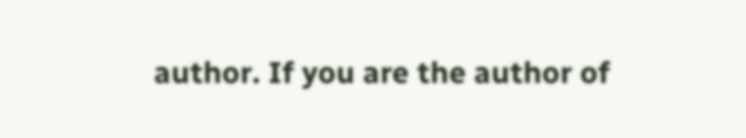author. If you are the author of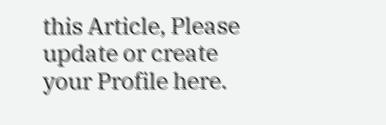this Article, Please update or create your Profile here.